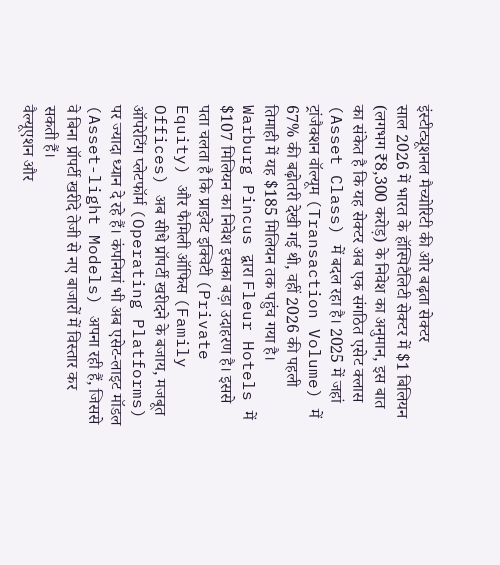इंस्टीट्यूशनल मैच्योरिटी की ओर बढ़ता सेक्टर
साल 2026 में भारत के हॉस्पिटैलिटी सेक्टर में $1 बिलियन (लगभग ₹8,300 करोड़) के निवेश का अनुमान, इस बात का संकेत है कि यह सेक्टर अब एक संगठित एसेट क्लास (Asset Class) में बदल रहा है। 2025 में जहां ट्रांजैक्शन वॉल्यूम (Transaction Volume) में 67% की बढ़ोतरी देखी गई थी, वहीं 2026 की पहली तिमाही में यह $185 मिलियन तक पहुंच गया है। Warburg Pincus द्वारा Fleur Hotels में $107 मिलियन का निवेश इसका बड़ा उदाहरण है। इससे पता चलता है कि प्राइवेट इक्विटी (Private Equity) और फैमिली ऑफिस (Family Offices) अब सीधे प्रॉपर्टी खरीदने के बजाय, मजबूत ऑपरेटिंग प्लेटफॉर्म (Operating Platforms) पर ज्यादा ध्यान दे रहे हैं। कंपनियां भी अब एसेट-लाइट मॉडल (Asset-light Models) अपना रही हैं, जिससे वे बिना प्रॉपर्टी खरीदे तेजी से नए बाजारों में विस्तार कर सकती हैं।
वैल्यूएशन और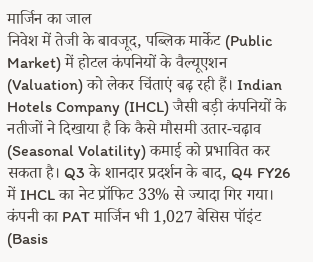मार्जिन का जाल
निवेश में तेजी के बावजूद, पब्लिक मार्केट (Public Market) में होटल कंपनियों के वैल्यूएशन (Valuation) को लेकर चिंताएं बढ़ रही हैं। Indian Hotels Company (IHCL) जैसी बड़ी कंपनियों के नतीजों ने दिखाया है कि कैसे मौसमी उतार-चढ़ाव (Seasonal Volatility) कमाई को प्रभावित कर सकता है। Q3 के शानदार प्रदर्शन के बाद, Q4 FY26 में IHCL का नेट प्रॉफिट 33% से ज्यादा गिर गया। कंपनी का PAT मार्जिन भी 1,027 बेसिस पॉइंट (Basis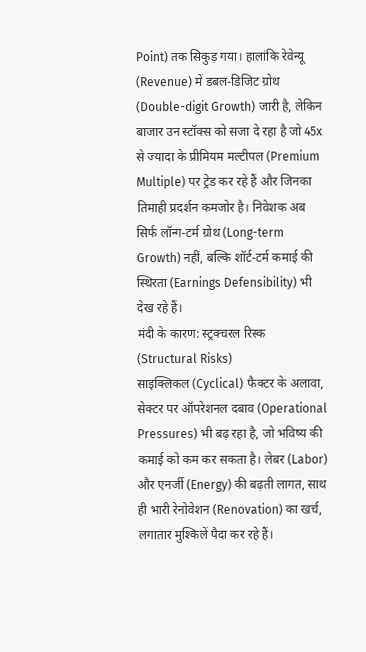Point) तक सिकुड़ गया। हालांकि रेवेन्यू (Revenue) में डबल-डिजिट ग्रोथ (Double-digit Growth) जारी है, लेकिन बाजार उन स्टॉक्स को सजा दे रहा है जो 45x से ज्यादा के प्रीमियम मल्टीपल (Premium Multiple) पर ट्रेड कर रहे हैं और जिनका तिमाही प्रदर्शन कमजोर है। निवेशक अब सिर्फ लॉन्ग-टर्म ग्रोथ (Long-term Growth) नहीं, बल्कि शॉर्ट-टर्म कमाई की स्थिरता (Earnings Defensibility) भी देख रहे हैं।
मंदी के कारण: स्ट्रक्चरल रिस्क (Structural Risks)
साइक्लिकल (Cyclical) फैक्टर के अलावा, सेक्टर पर ऑपरेशनल दबाव (Operational Pressures) भी बढ़ रहा है, जो भविष्य की कमाई को कम कर सकता है। लेबर (Labor) और एनर्जी (Energy) की बढ़ती लागत, साथ ही भारी रेनोवेशन (Renovation) का खर्च, लगातार मुश्किलें पैदा कर रहे हैं।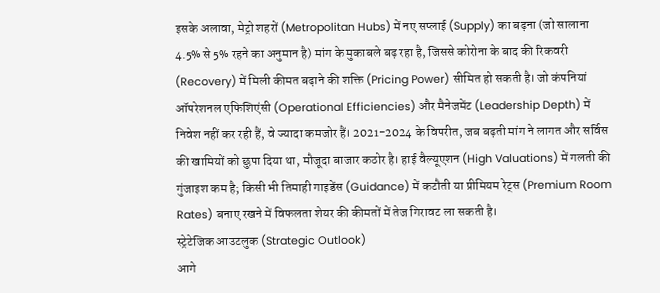इसके अलावा, मेट्रो शहरों (Metropolitan Hubs) में नए सप्लाई (Supply) का बढ़ना (जो सालाना 4.5% से 5% रहने का अनुमान है) मांग के मुकाबले बढ़ रहा है, जिससे कोरोना के बाद की रिकवरी (Recovery) में मिली कीमत बढ़ाने की शक्ति (Pricing Power) सीमित हो सकती है। जो कंपनियां ऑपरेशनल एफिशिएंसी (Operational Efficiencies) और मैनेजमेंट (Leadership Depth) में निवेश नहीं कर रही हैं, वे ज्यादा कमजोर हैं। 2021-2024 के विपरीत, जब बढ़ती मांग ने लागत और सर्विस की खामियों को छुपा दिया था, मौजूदा बाजार कठोर है। हाई वैल्यूएशन (High Valuations) में गलती की गुंजाइश कम है; किसी भी तिमाही गाइडेंस (Guidance) में कटौती या प्रीमियम रेट्स (Premium Room Rates) बनाए रखने में विफलता शेयर की कीमतों में तेज गिरावट ला सकती है।
स्ट्रेटेजिक आउटलुक (Strategic Outlook)
आगे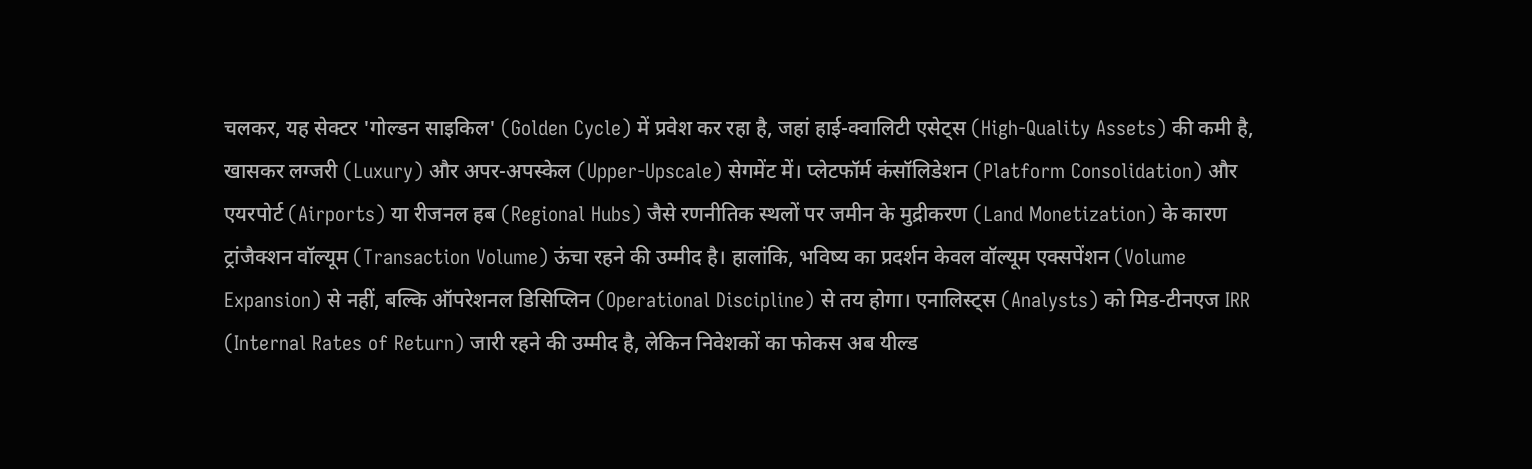चलकर, यह सेक्टर 'गोल्डन साइकिल' (Golden Cycle) में प्रवेश कर रहा है, जहां हाई-क्वालिटी एसेट्स (High-Quality Assets) की कमी है, खासकर लग्जरी (Luxury) और अपर-अपस्केल (Upper-Upscale) सेगमेंट में। प्लेटफॉर्म कंसॉलिडेशन (Platform Consolidation) और एयरपोर्ट (Airports) या रीजनल हब (Regional Hubs) जैसे रणनीतिक स्थलों पर जमीन के मुद्रीकरण (Land Monetization) के कारण ट्रांजैक्शन वॉल्यूम (Transaction Volume) ऊंचा रहने की उम्मीद है। हालांकि, भविष्य का प्रदर्शन केवल वॉल्यूम एक्सपेंशन (Volume Expansion) से नहीं, बल्कि ऑपरेशनल डिसिप्लिन (Operational Discipline) से तय होगा। एनालिस्ट्स (Analysts) को मिड-टीनएज IRR (Internal Rates of Return) जारी रहने की उम्मीद है, लेकिन निवेशकों का फोकस अब यील्ड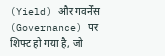(Yield) और गवर्नेंस (Governance) पर शिफ्ट हो गया है, जो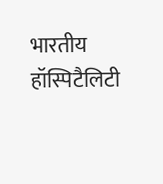भारतीय हॉस्पिटैलिटी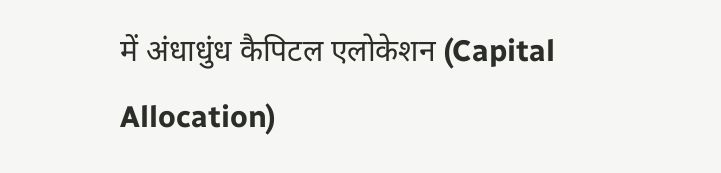में अंधाधुंध कैपिटल एलोकेशन (Capital Allocation)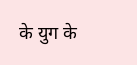के युग के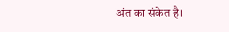अंत का संकेत है।